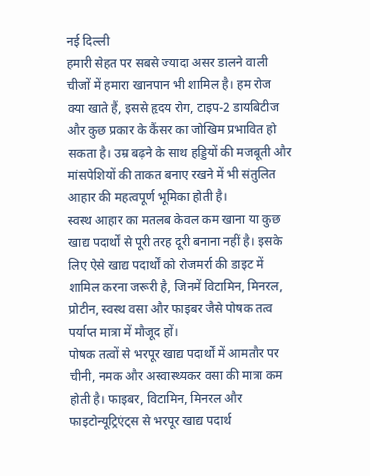नई दिल्ली
हमारी सेहत पर सबसे ज्यादा असर डालने वाली चीजों में हमारा खानपान भी शामिल है। हम रोज क्या खाते हैं, इससे हृदय रोग, टाइप-2 डायबिटीज और कुछ प्रकार के कैंसर का जोखिम प्रभावित हो सकता है। उम्र बढ़ने के साथ हड्डियों की मजबूती और मांसपेशियों की ताकत बनाए रखने में भी संतुलित आहार की महत्वपूर्ण भूमिका होती है।
स्वस्थ आहार का मतलब केवल कम खाना या कुछ खाद्य पदार्थों से पूरी तरह दूरी बनाना नहीं है। इसके लिए ऐसे खाद्य पदार्थों को रोजमर्रा की डाइट में शामिल करना जरूरी है, जिनमें विटामिन, मिनरल, प्रोटीन, स्वस्थ वसा और फाइबर जैसे पोषक तत्व पर्याप्त मात्रा में मौजूद हों।
पोषक तत्वों से भरपूर खाद्य पदार्थों में आमतौर पर चीनी, नमक और अस्वास्थ्यकर वसा की मात्रा कम होती है। फाइबर, विटामिन, मिनरल और फाइटोन्यूट्रिएंट्स से भरपूर खाद्य पदार्थ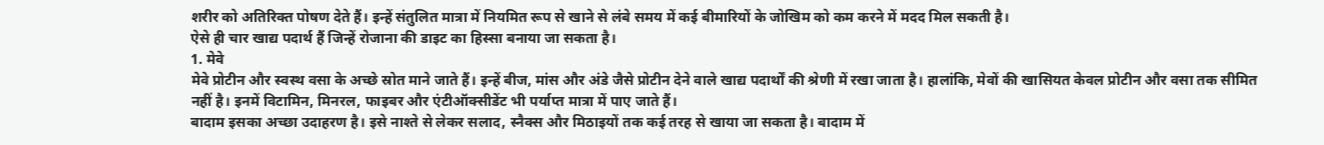शरीर को अतिरिक्त पोषण देते हैं। इन्हें संतुलित मात्रा में नियमित रूप से खाने से लंबे समय में कई बीमारियों के जोखिम को कम करने में मदद मिल सकती है।
ऐसे ही चार खाद्य पदार्थ हैं जिन्हें रोजाना की डाइट का हिस्सा बनाया जा सकता है।
1. मेवे
मेवे प्रोटीन और स्वस्थ वसा के अच्छे स्रोत माने जाते हैं। इन्हें बीज, मांस और अंडे जैसे प्रोटीन देने वाले खाद्य पदार्थों की श्रेणी में रखा जाता है। हालांकि, मेवों की खासियत केवल प्रोटीन और वसा तक सीमित नहीं है। इनमें विटामिन, मिनरल, फाइबर और एंटीऑक्सीडेंट भी पर्याप्त मात्रा में पाए जाते हैं।
बादाम इसका अच्छा उदाहरण है। इसे नाश्ते से लेकर सलाद, स्नैक्स और मिठाइयों तक कई तरह से खाया जा सकता है। बादाम में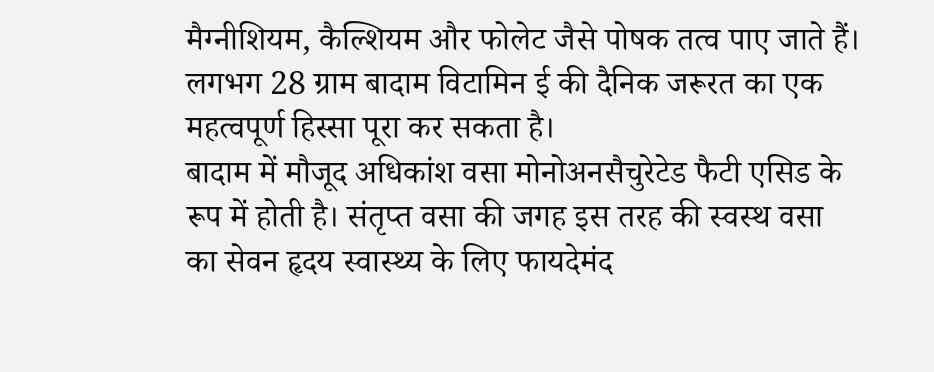मैग्नीशियम, कैल्शियम और फोलेट जैसे पोषक तत्व पाए जाते हैं। लगभग 28 ग्राम बादाम विटामिन ई की दैनिक जरूरत का एक महत्वपूर्ण हिस्सा पूरा कर सकता है।
बादाम में मौजूद अधिकांश वसा मोनोअनसैचुरेटेड फैटी एसिड के रूप में होती है। संतृप्त वसा की जगह इस तरह की स्वस्थ वसा का सेवन हृदय स्वास्थ्य के लिए फायदेमंद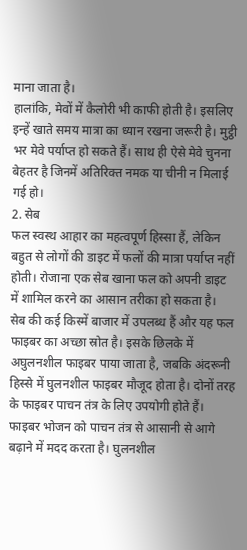माना जाता है।
हालांकि, मेवों में कैलोरी भी काफी होती है। इसलिए इन्हें खाते समय मात्रा का ध्यान रखना जरूरी है। मुट्ठी भर मेवे पर्याप्त हो सकते हैं। साथ ही ऐसे मेवे चुनना बेहतर है जिनमें अतिरिक्त नमक या चीनी न मिलाई गई हो।
2. सेब
फल स्वस्थ आहार का महत्वपूर्ण हिस्सा हैं, लेकिन बहुत से लोगों की डाइट में फलों की मात्रा पर्याप्त नहीं होती। रोजाना एक सेब खाना फल को अपनी डाइट में शामिल करने का आसान तरीका हो सकता है।
सेब की कई किस्में बाजार में उपलब्ध हैं और यह फल फाइबर का अच्छा स्रोत है। इसके छिलके में अघुलनशील फाइबर पाया जाता है, जबकि अंदरूनी हिस्से में घुलनशील फाइबर मौजूद होता है। दोनों तरह के फाइबर पाचन तंत्र के लिए उपयोगी होते हैं।
फाइबर भोजन को पाचन तंत्र से आसानी से आगे बढ़ाने में मदद करता है। घुलनशील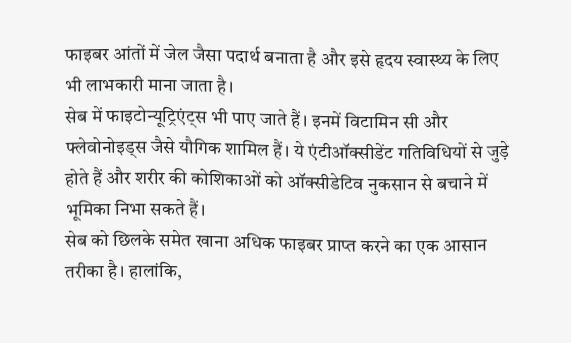फाइबर आंतों में जेल जैसा पदार्थ बनाता है और इसे हृदय स्वास्थ्य के लिए भी लाभकारी माना जाता है।
सेब में फाइटोन्यूट्रिएंट्स भी पाए जाते हैं। इनमें विटामिन सी और फ्लेवोनोइड्स जैसे यौगिक शामिल हैं। ये एंटीऑक्सीडेंट गतिविधियों से जुड़े होते हैं और शरीर की कोशिकाओं को ऑक्सीडेटिव नुकसान से बचाने में भूमिका निभा सकते हैं।
सेब को छिलके समेत खाना अधिक फाइबर प्राप्त करने का एक आसान तरीका है। हालांकि,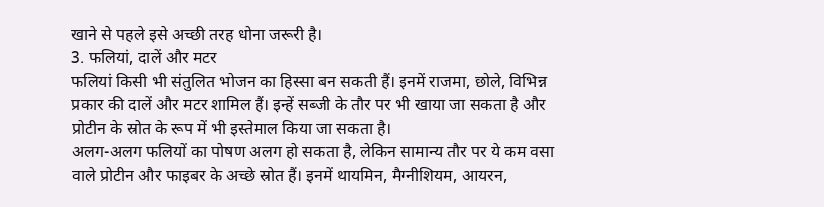खाने से पहले इसे अच्छी तरह धोना जरूरी है।
3. फलियां, दालें और मटर
फलियां किसी भी संतुलित भोजन का हिस्सा बन सकती हैं। इनमें राजमा, छोले, विभिन्न प्रकार की दालें और मटर शामिल हैं। इन्हें सब्जी के तौर पर भी खाया जा सकता है और प्रोटीन के स्रोत के रूप में भी इस्तेमाल किया जा सकता है।
अलग-अलग फलियों का पोषण अलग हो सकता है, लेकिन सामान्य तौर पर ये कम वसा वाले प्रोटीन और फाइबर के अच्छे स्रोत हैं। इनमें थायमिन, मैग्नीशियम, आयरन,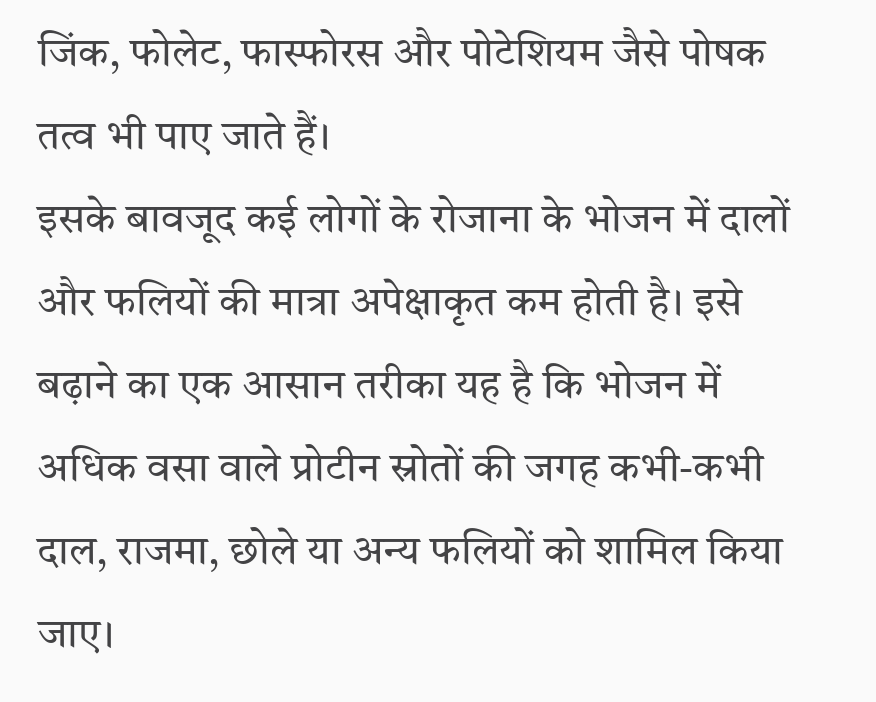जिंक, फोलेट, फास्फोरस और पोटेशियम जैसे पोषक तत्व भी पाए जाते हैं।
इसके बावजूद कई लोगों के रोजाना के भोजन में दालों और फलियों की मात्रा अपेक्षाकृत कम होती है। इसे बढ़ाने का एक आसान तरीका यह है कि भोजन में अधिक वसा वाले प्रोटीन स्रोतों की जगह कभी-कभी दाल, राजमा, छोले या अन्य फलियों को शामिल किया जाए।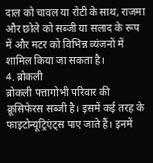दाल को चावल या रोटी के साथ, राजमा और छोले को सब्जी या सलाद के रूप में और मटर को विभिन्न व्यंजनों में शामिल किया जा सकता है।
4. ब्रोकली
ब्रोकली पत्तागोभी परिवार की क्रूसिफेरस सब्जी है। इसमें कई तरह के फाइटोन्यूट्रिएंट्स पाए जाते हैं। इनमें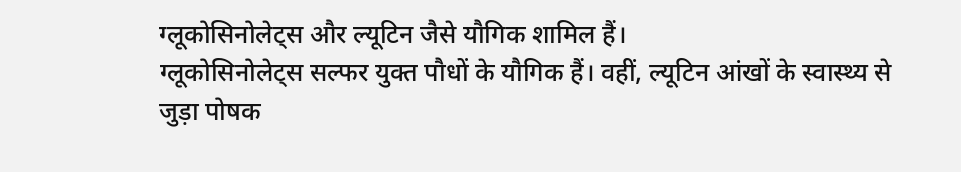ग्लूकोसिनोलेट्स और ल्यूटिन जैसे यौगिक शामिल हैं।
ग्लूकोसिनोलेट्स सल्फर युक्त पौधों के यौगिक हैं। वहीं, ल्यूटिन आंखों के स्वास्थ्य से जुड़ा पोषक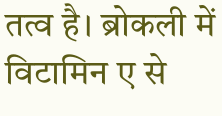तत्व है। ब्रोकली में विटामिन ए से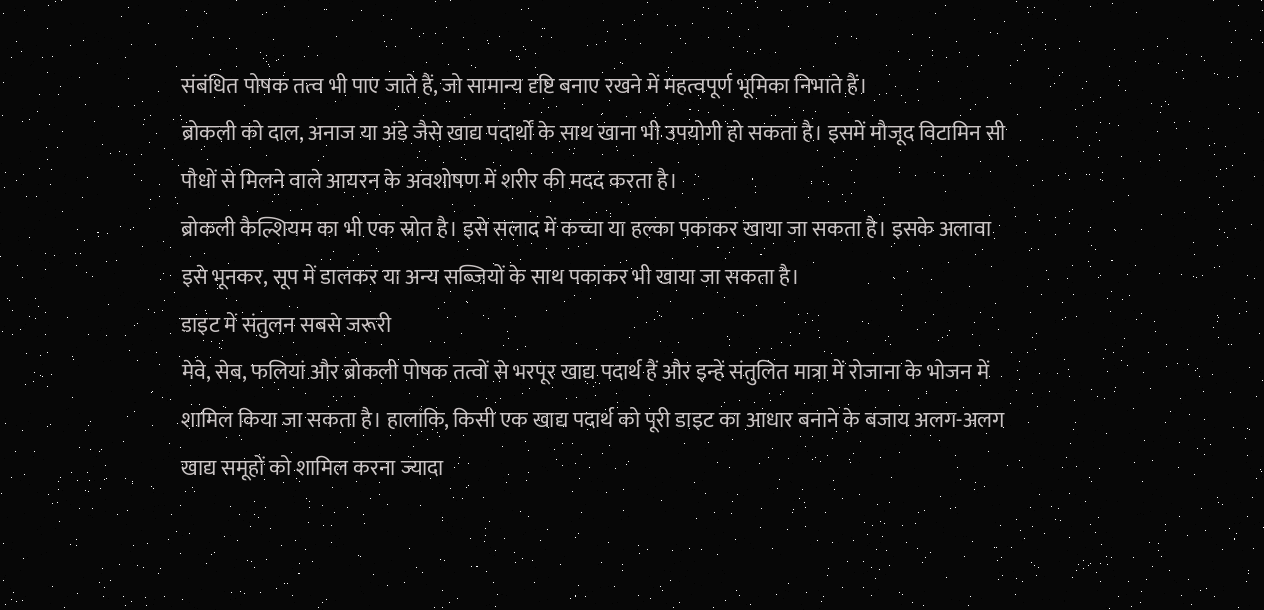संबंधित पोषक तत्व भी पाए जाते हैं, जो सामान्य दृष्टि बनाए रखने में महत्वपूर्ण भूमिका निभाते हैं।
ब्रोकली को दाल, अनाज या अंडे जैसे खाद्य पदार्थों के साथ खाना भी उपयोगी हो सकता है। इसमें मौजूद विटामिन सी पौधों से मिलने वाले आयरन के अवशोषण में शरीर की मदद करता है।
ब्रोकली कैल्शियम का भी एक स्रोत है। इसे सलाद में कच्चा या हल्का पकाकर खाया जा सकता है। इसके अलावा इसे भूनकर, सूप में डालकर या अन्य सब्जियों के साथ पकाकर भी खाया जा सकता है।
डाइट में संतुलन सबसे जरूरी
मेवे, सेब, फलियां और ब्रोकली पोषक तत्वों से भरपूर खाद्य पदार्थ हैं और इन्हें संतुलित मात्रा में रोजाना के भोजन में शामिल किया जा सकता है। हालांकि, किसी एक खाद्य पदार्थ को पूरी डाइट का आधार बनाने के बजाय अलग-अलग खाद्य समूहों को शामिल करना ज्यादा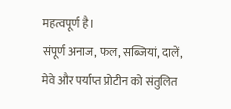महत्वपूर्ण है।
संपूर्ण अनाज, फल, सब्जियां, दालें, मेवे और पर्याप्त प्रोटीन को संतुलित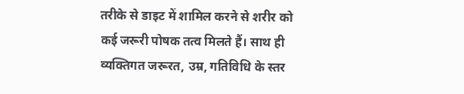तरीके से डाइट में शामिल करने से शरीर को कई जरूरी पोषक तत्व मिलते हैं। साथ ही व्यक्तिगत जरूरत, उम्र, गतिविधि के स्तर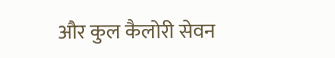और कुल कैलोरी सेवन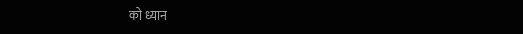को ध्यान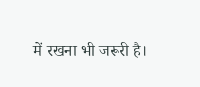में रखना भी जरूरी है।